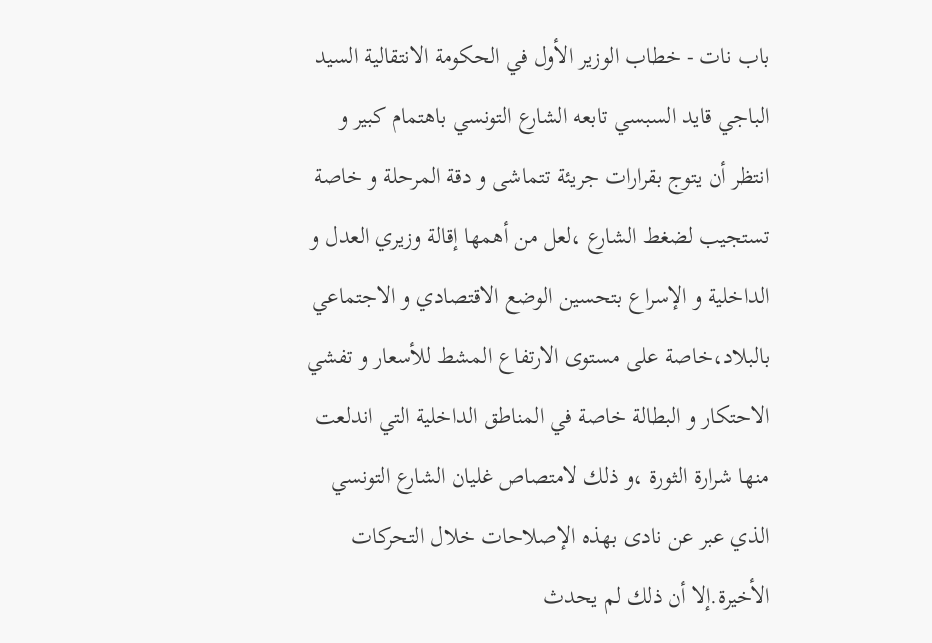باب نات - خطاب الوزير الأول في الحكومة الانتقالية السيد الباجي قايد السبسي تابعه الشارع التونسي باهتمام كبير و انتظر أن يتوج بقرارات جريئة تتماشى و دقة المرحلة و خاصة تستجيب لضغط الشارع ،لعل من أهمها إقالة وزيري العدل و الداخلية و الإسراع بتحسين الوضع الاقتصادي و الاجتماعي بالبلاد،خاصة على مستوى الارتفاع المشط للأسعار و تفشي الاحتكار و البطالة خاصة في المناطق الداخلية التي اندلعت منها شرارة الثورة ،و ذلك لامتصاص غليان الشارع التونسي الذي عبر عن نادى بهذه الإصلاحات خلال التحركات الأخيرة.إلا أن ذلك لم يحدث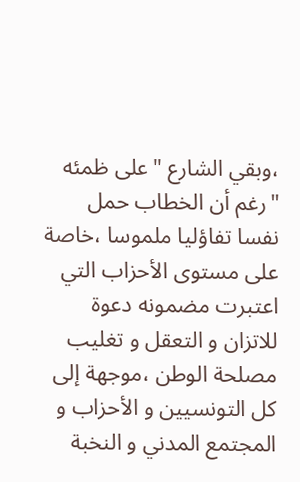،وبقي الشارع "على ظمئه "رغم أن الخطاب حمل نفسا تفاؤليا ملموسا ،خاصة على مستوى الأحزاب التي اعتبرت مضمونه دعوة للاتزان و التعقل و تغليب مصلحة الوطن ،موجهة إلى كل التونسيين و الأحزاب و المجتمع المدني و النخبة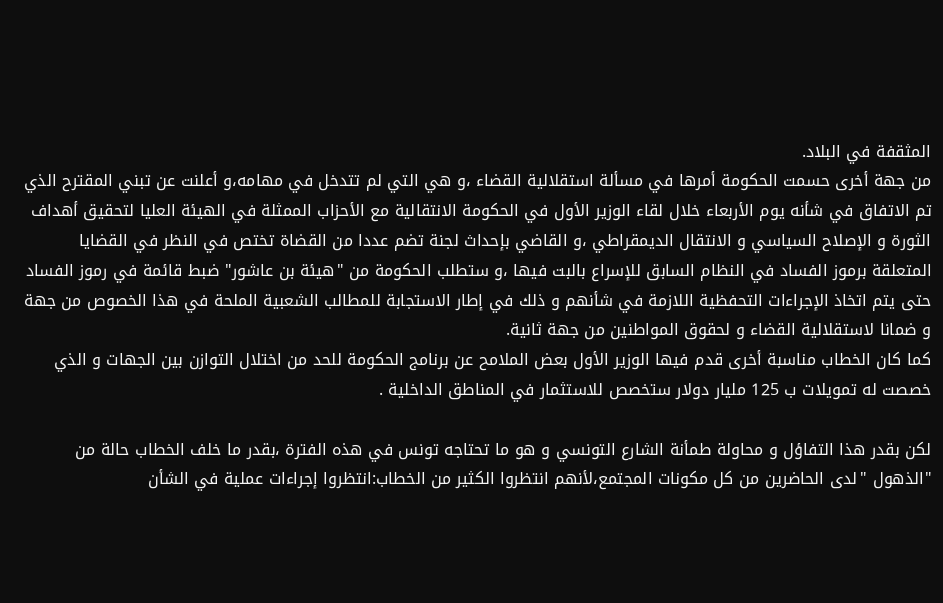المثقفة في البلاد.
من جهة أخرى حسمت الحكومة أمرها في مسألة استقلالية القضاء ،و هي التي لم تتدخل في مهامه،و أعلنت عن تبني المقترح الذي تم الاتفاق في شأنه يوم الأربعاء خلال لقاء الوزير الأول في الحكومة الانتقالية مع الأحزاب الممثلة في الهيئة العليا لتحقيق أهداف الثورة و الإصلاح السياسي و الانتقال الديمقراطي ،و القاضي بإحداث لجنة تضم عددا من القضاة تختص في النظر في القضايا المتعلقة برموز الفساد في النظام السابق للإسراع بالبت فيها ،و ستطلب الحكومة من "هيئة بن عاشور" ضبط قائمة في رموز الفساد حتى يتم اتخاذ الإجراءات التحفظية اللازمة في شأنهم و ذلك في إطار الاستجابة للمطالب الشعبية الملحة في هذا الخصوص من جهة و ضمانا لاستقلالية القضاء و لحقوق المواطنين من جهة ثانية.
كما كان الخطاب مناسبة أخرى قدم فيها الوزير الأول بعض الملامح عن برنامج الحكومة للحد من اختلال التوازن بين الجهات و الذي خصصت له تمويلات ب 125 مليار دولار ستخصص للاستثمار في المناطق الداخلية .

لكن بقدر هذا التفاؤل و محاولة طمأنة الشارع التونسي و هو ما تحتاجه تونس في هذه الفترة ،بقدر ما خلف الخطاب حالة من "الذهول "لدى الحاضرين من كل مكونات المجتمع،لأنهم انتظروا الكثير من الخطاب:انتظروا إجراءات عملية في الشأن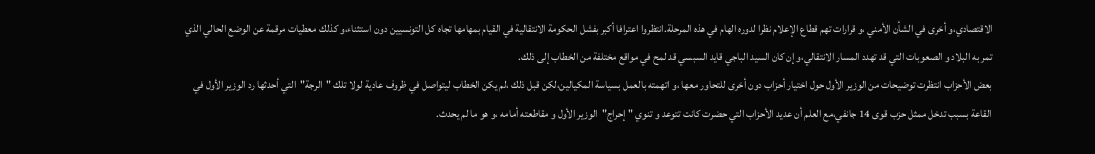الاقتصادي،و أخرى في الشأن الأمني ،و قرارات تهم قطاع الإعلام نظرا لدوره الهام في هذه المرحلة.انتظروا اعترافا أكبر بفشل الحكومة الانتقالية في القيام بمهامها تجاه كل التونسيين دون استثناء،و كذلك معطيات مرقمة عن الوضع الحالي الذي تمر به البلاد و الصعوبات التي قد تهدد المسار الانتقالي،و إن كان السيد الباجي قايد السبسي قد لمح في مواقع مختلفة من الخطاب إلى ذلك.
بعض الأحزاب انتظرت توضيحات من الوزير الأول حول اختيار أحزاب دون أخرى للتحاور معها ،و اتهمته بالعمل بسياسة المكيالين،لكن قبل ذلك ،لم يكن الخطاب ليتواصل في ظروف عادية لولا تلك "الرجة"التي أحدثها رد الوزير الأول في القاعة بسبب تدخل ممثل حزب قوى 14 جانفي،مع العلم أن عديد الأحزاب التي حضرت كانت تتوعد و تنوي "إحراج"الوزير الأول و مقاطعته أمامه ،و هو ما لم يحدث.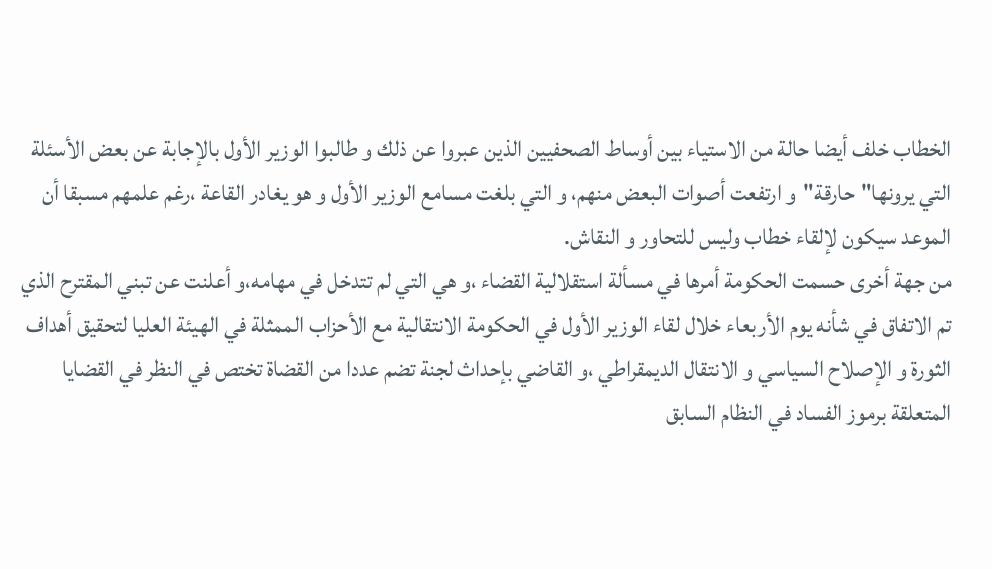الخطاب خلف أيضا حالة من الاستياء بين أوساط الصحفيين الذين عبروا عن ذلك و طالبوا الوزير الأول بالإجابة عن بعض الأسئلة التي يرونها"حارقة"و ارتفعت أصوات البعض منهم، و التي بلغت مسامع الوزير الأول و هو يغادر القاعة ،رغم علمهم مسبقا أن الموعد سيكون لإلقاء خطاب وليس للتحاور و النقاش.
من جهة أخرى حسمت الحكومة أمرها في مسألة استقلالية القضاء ،و هي التي لم تتدخل في مهامه،و أعلنت عن تبني المقترح الذي تم الاتفاق في شأنه يوم الأربعاء خلال لقاء الوزير الأول في الحكومة الانتقالية مع الأحزاب الممثلة في الهيئة العليا لتحقيق أهداف الثورة و الإصلاح السياسي و الانتقال الديمقراطي ،و القاضي بإحداث لجنة تضم عددا من القضاة تختص في النظر في القضايا المتعلقة برموز الفساد في النظام السابق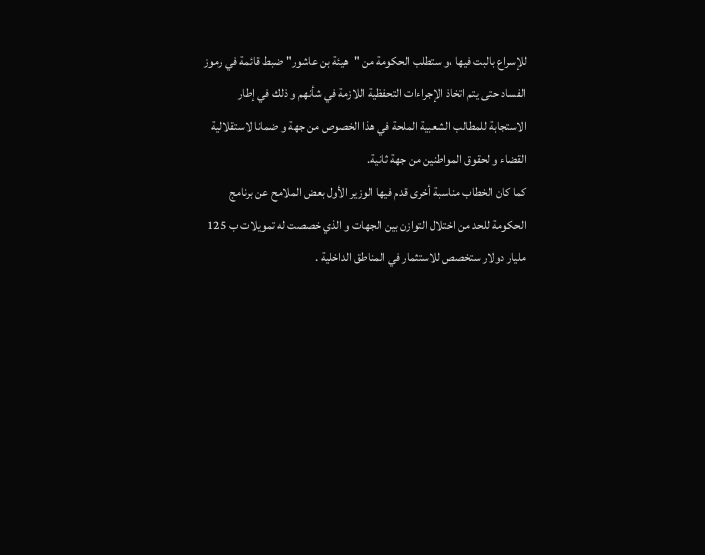للإسراع بالبت فيها ،و ستطلب الحكومة من "هيئة بن عاشور" ضبط قائمة في رموز الفساد حتى يتم اتخاذ الإجراءات التحفظية اللازمة في شأنهم و ذلك في إطار الاستجابة للمطالب الشعبية الملحة في هذا الخصوص من جهة و ضمانا لاستقلالية القضاء و لحقوق المواطنين من جهة ثانية.
كما كان الخطاب مناسبة أخرى قدم فيها الوزير الأول بعض الملامح عن برنامج الحكومة للحد من اختلال التوازن بين الجهات و الذي خصصت له تمويلات ب 125 مليار دولار ستخصص للاستثمار في المناطق الداخلية .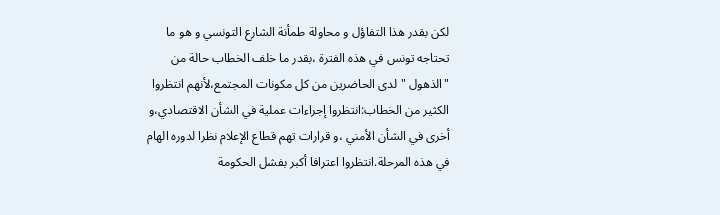لكن بقدر هذا التفاؤل و محاولة طمأنة الشارع التونسي و هو ما تحتاجه تونس في هذه الفترة ،بقدر ما خلف الخطاب حالة من "الذهول "لدى الحاضرين من كل مكونات المجتمع،لأنهم انتظروا الكثير من الخطاب:انتظروا إجراءات عملية في الشأن الاقتصادي،و أخرى في الشأن الأمني ،و قرارات تهم قطاع الإعلام نظرا لدوره الهام في هذه المرحلة.انتظروا اعترافا أكبر بفشل الحكومة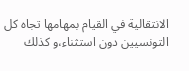الانتقالية في القيام بمهامها تجاه كل التونسيين دون استثناء،و كذلك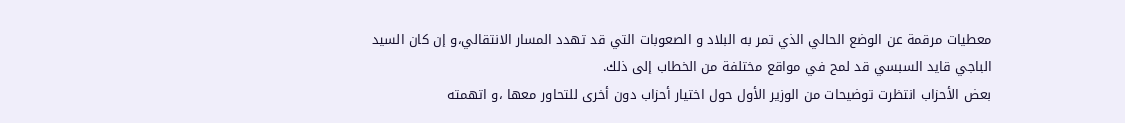معطيات مرقمة عن الوضع الحالي الذي تمر به البلاد و الصعوبات التي قد تهدد المسار الانتقالي،و إن كان السيد الباجي قايد السبسي قد لمح في مواقع مختلفة من الخطاب إلى ذلك.
بعض الأحزاب انتظرت توضيحات من الوزير الأول حول اختيار أحزاب دون أخرى للتحاور معها ،و اتهمته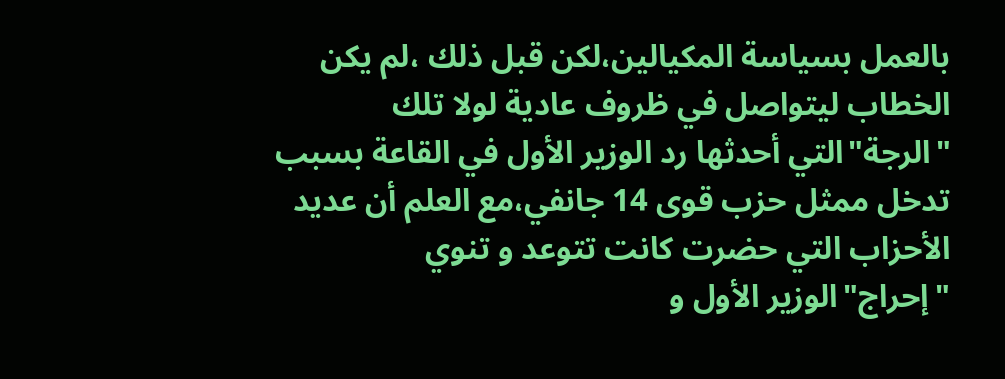بالعمل بسياسة المكيالين،لكن قبل ذلك ،لم يكن الخطاب ليتواصل في ظروف عادية لولا تلك "الرجة"التي أحدثها رد الوزير الأول في القاعة بسبب تدخل ممثل حزب قوى 14 جانفي،مع العلم أن عديد الأحزاب التي حضرت كانت تتوعد و تنوي "إحراج"الوزير الأول و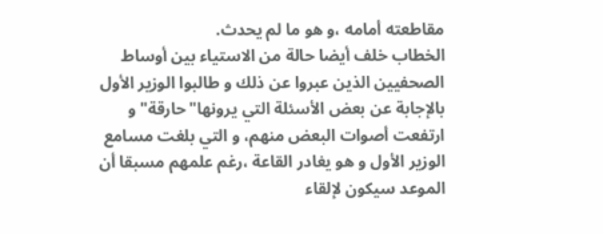مقاطعته أمامه ،و هو ما لم يحدث.
الخطاب خلف أيضا حالة من الاستياء بين أوساط الصحفيين الذين عبروا عن ذلك و طالبوا الوزير الأول بالإجابة عن بعض الأسئلة التي يرونها"حارقة"و ارتفعت أصوات البعض منهم، و التي بلغت مسامع الوزير الأول و هو يغادر القاعة ،رغم علمهم مسبقا أن الموعد سيكون لإلقاء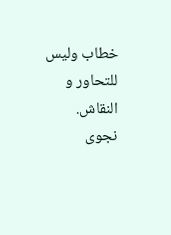خطاب وليس للتحاور و النقاش.
نجوى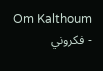Om Kalthoum - فكروني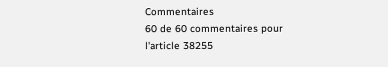Commentaires
60 de 60 commentaires pour l'article 38255